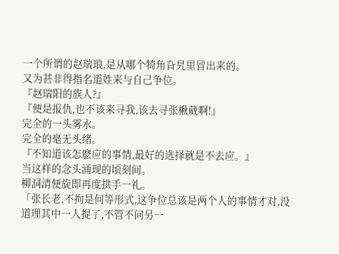一个所谓的赵瑞琅,是从哪个犄角旮旯里冒出来的。
又为甚非得指名道姓来与自己争位。
『赵瑞阳的族人?』
『便是报仇,也不该来寻我,该去寻张楸葳啊!』
完全的一头雾水。
完全的毫无头绪。
『不知道该怎麽应的事情,最好的选择就是不去应。』
当这样的念头涌现的顷刻间。
柳洞清便旋即再度拱手一礼。
「张长老,不拘是何等形式,这争位总该是两个人的事情才对,没道理其中一人提了,不管不问另一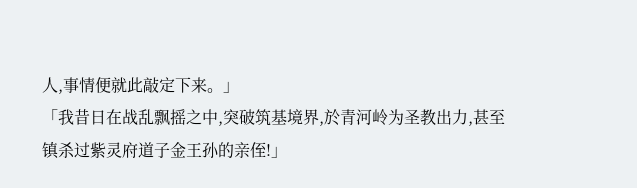人,事情便就此敲定下来。」
「我昔日在战乱飘摇之中,突破筑基境界,於青河岭为圣教出力,甚至镇杀过紫灵府道子金王孙的亲侄!」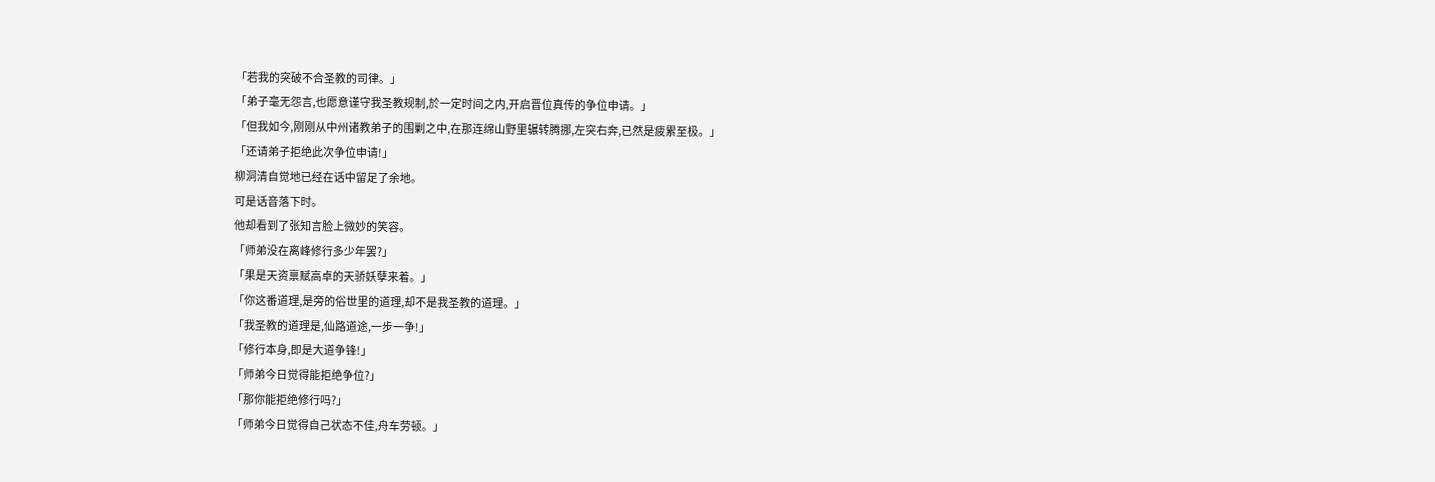「若我的突破不合圣教的司律。」
「弟子毫无怨言,也愿意谨守我圣教规制,於一定时间之内,开启晋位真传的争位申请。」
「但我如今,刚刚从中州诸教弟子的围剿之中,在那连绵山野里辗转腾挪,左突右奔,已然是疲累至极。」
「还请弟子拒绝此次争位申请!」
柳洞清自觉地已经在话中留足了余地。
可是话音落下时。
他却看到了张知言脸上微妙的笑容。
「师弟没在离峰修行多少年罢?」
「果是天资禀赋高卓的天骄妖孽来着。」
「你这番道理,是旁的俗世里的道理,却不是我圣教的道理。」
「我圣教的道理是,仙路道途,一步一争!」
「修行本身,即是大道争锋!」
「师弟今日觉得能拒绝争位?」
「那你能拒绝修行吗?」
「师弟今日觉得自己状态不佳,舟车劳顿。」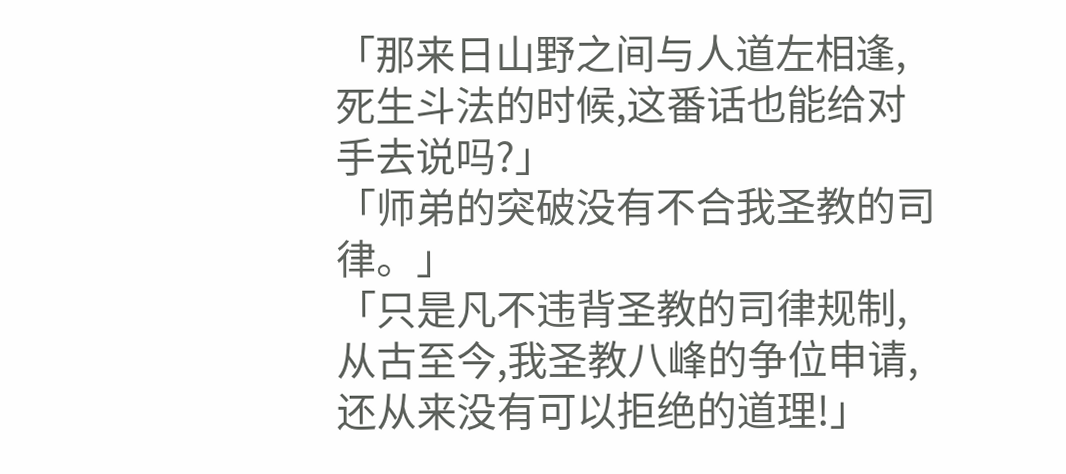「那来日山野之间与人道左相逢,死生斗法的时候,这番话也能给对手去说吗?」
「师弟的突破没有不合我圣教的司律。」
「只是凡不违背圣教的司律规制,从古至今,我圣教八峰的争位申请,还从来没有可以拒绝的道理!」